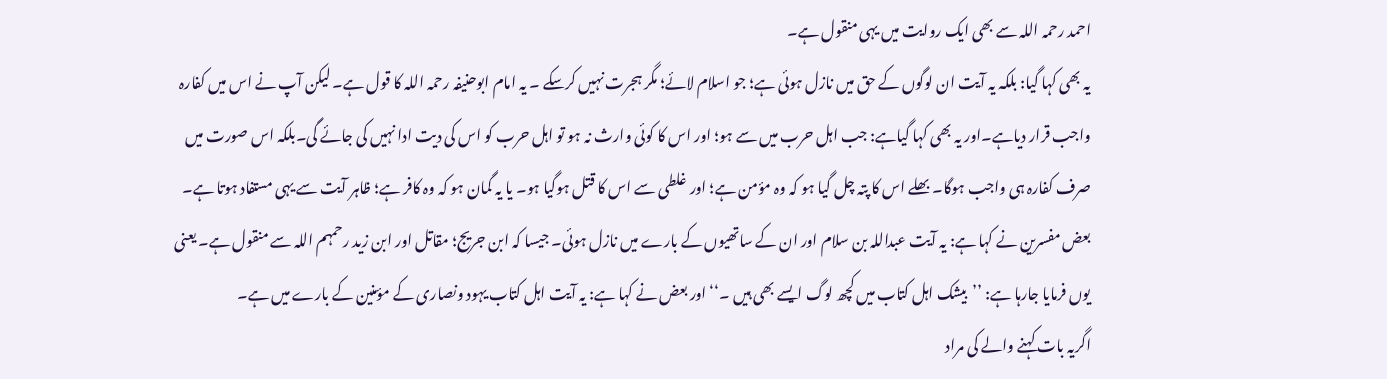احمد رحمہ اللہ سے بھی ایک روایت میں یہی منقول ہے۔
یہ بھی کہا گیا: بلکہ یہ آیت ان لوگوں کے حق میں نازل ہوئی ہے؛ جو اسلام لائے؛ مگر ہجرت نہیں کرسکے ۔ یہ امام ابوحنیفہ رحمہ اللہ کا قول ہے۔ لیکن آپ نے اس میں کفارہ واجب قرار دیاہے۔اور یہ بھی کہا گیاہے: جب اہل حرب میں سے ہو؛ اور اس کا کوئی وارث نہ ہو تو اہل حرب کو اس کی دیت ادا نہیں کی جائے گی۔بلکہ اس صورت میں صرف کفارہ ہی واجب ہوگا۔ بھلے اس کا پتہ چل گیا ہو کہ وہ مؤمن ہے؛ اور غلطی سے اس کا قتل ہوگیا ہو۔ یا یہ گمان ہو کہ وہ کافر ہے؛ ظاہر آیت سے یہی مستفاد ہوتا ہے۔
بعض مفسرین نے کہا ہے: یہ آیت عبداللہ بن سلام اور ان کے ساتھیوں کے بارے میں نازل ہوئی۔ جیسا کہ ابن جریج؛ مقاتل اور ابن زید رحمہم اللہ سے منقول ہے۔ یعنی یوں فرمایا جارہا ہے: ’’بیشک اہل کتاب میں کچھ لوگ ایسے بھی ہیں ۔‘‘ اور بعض نے کہا ہے: یہ آیت اہل کتاب یہود ونصاری کے مؤمنین کے بارے میں ہے۔
اگریہ بات کہنے والے کی مراد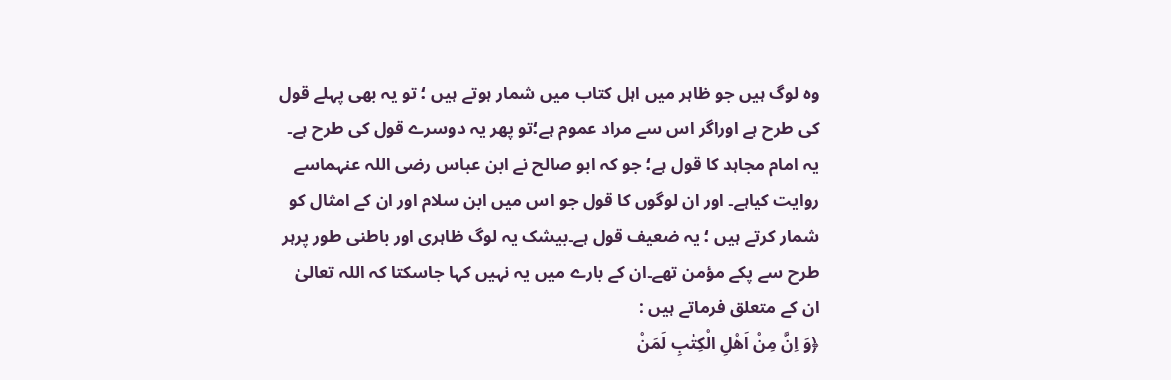وہ لوگ ہیں جو ظاہر میں اہل کتاب میں شمار ہوتے ہیں ؛ تو یہ بھی پہلے قول کی طرح ہے اوراگر اس سے مراد عموم ہے؛تو پھر یہ دوسرے قول کی طرح ہے۔ یہ امام مجاہد کا قول ہے؛ جو کہ ابو صالح نے ابن عباس رضی اللہ عنہماسے روایت کیاہے۔ اور ان لوگوں کا قول جو اس میں ابن سلام اور ان کے امثال کو شمار کرتے ہیں ؛ یہ ضعیف قول ہے۔بیشک یہ لوگ ظاہری اور باطنی طور پرہر طرح سے پکے مؤمن تھے۔ان کے بارے میں یہ نہیں کہا جاسکتا کہ اللہ تعالیٰ ان کے متعلق فرماتے ہیں :
﴿وَ اِنَّ مِنْ اَھْلِ الْکِتٰبِ لَمَنْ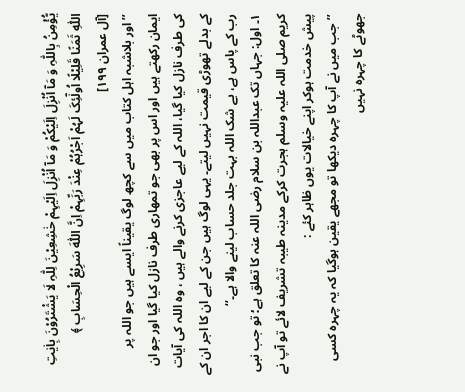یُّؤْمِنُ بِاللّٰہِ وَ مَآ اُنْزِلَ اِلَیْکُمْ وَ مَآ اُنْزِلَ اِلَیْہِمْ خٰشِعِیْنَ لِلّٰہِ لَا یَشْتَرُوْنَ بِاٰیٰتِ اللّٰہِ ثَمَنًا قَلِیْلًا اُولٰٓئِکَ لَہُمْ اَجْرُہُمْ عِنْدَ رَبِّہِمْ اِنَّ اللّٰہَ سَرِیْعُ الْحِسَابِ ﴾
[آل عمران ۱۹۹]
’’اور بلاشبہ اہل کتاب میں سے کچھ لوگ یقیناً ایسے ہیں جو اللہ پر ایمان رکھتے ہیں اور اس پر بھی جو تمھاری طرف نازل کیا گیا اور جو ان کی طرف نازل کیا گیا، اللہ کے لیے عاجزی کرنے والے ہیں ، وہ اللہ کی آیات کے بدلے تھوڑی قیمت نہیں لیتے۔ یہی لوگ ہیں جن کے لیے ان کا اجر ان کے رب کے پاس ہے، بے شک اللہ بہت جلد حساب لینے والا ہے۔‘‘
۱۔ اول: جہاں تک عبداللہ بن سلام رضی اللہ عنہ کا تعلق ہے؛ تو جب نبی کریم صلی اللہ علیہ وسلم ہجرت کرکے مدینہ طیبہ تشریف لائے تو آپ نے پیش خدمت ہوکر اپنے خیالات یوں ظاہر کئے :
’’جب میں نے آپ کا چہرہ دیکھا تو مجھے یقین ہوگیا کہ یہ چہرہ کسی جھوٹے کا چہرہ نہیں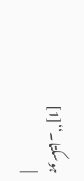ہوسکتا۔‘‘[1]
|